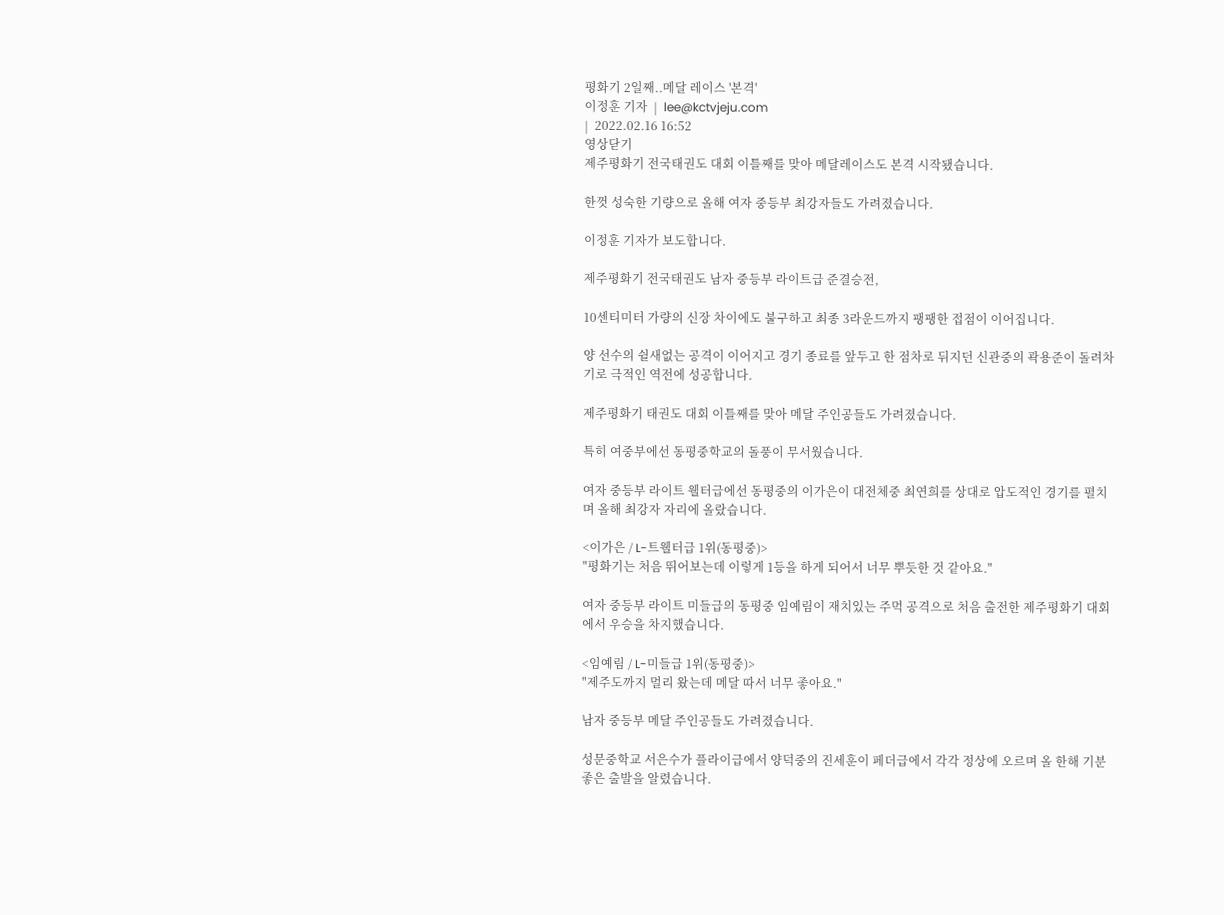평화기 2일째..메달 레이스 '본격'
이정훈 기자  |  lee@kctvjeju.com
|  2022.02.16 16:52
영상닫기
제주평화기 전국태권도 대회 이틀째를 맞아 메달레이스도 본격 시작됐습니다.

한껏 성숙한 기량으로 올해 여자 중등부 최강자들도 가려졌습니다.

이정훈 기자가 보도합니다.

제주평화기 전국태권도 남자 중등부 라이트급 준결승전,

10센티미터 가량의 신장 차이에도 불구하고 최종 3라운드까지 팽팽한 접점이 이어집니다.

양 선수의 쉴새없는 공격이 이어지고 경기 종료를 앞두고 한 점차로 뒤지던 신관중의 곽용준이 돌려차기로 극적인 역전에 성공합니다.

제주평화기 태권도 대회 이틀째를 맞아 메달 주인공들도 가려졌습니다.

특히 여중부에선 동평중학교의 돌풍이 무서웠습니다.

여자 중등부 라이트 웰터급에선 동평중의 이가은이 대전체중 최연희를 상대로 압도적인 경기를 펼치며 올해 최강자 자리에 올랐습니다.

<이가은 / L-트웰터급 1위(동평중)>
"평화기는 처음 뛰어보는데 이렇게 1등을 하게 되어서 너무 뿌듯한 것 같아요."

여자 중등부 라이트 미들급의 동평중 임예림이 재치있는 주먹 공격으로 처음 출전한 제주평화기 대회에서 우승을 차지했습니다.

<임예림 / L-미들급 1위(동평중)>
"제주도까지 멀리 왔는데 메달 따서 너무 좋아요."

남자 중등부 메달 주인공들도 가려졌습니다.

성문중학교 서은수가 플라이급에서 양덕중의 진세훈이 페더급에서 각각 정상에 오르며 올 한해 기분 좋은 출발을 알렸습니다.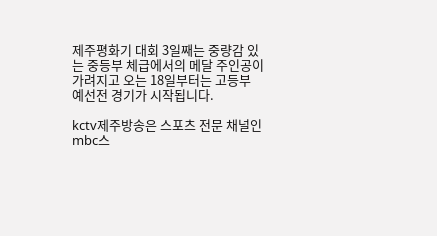제주평화기 대회 3일째는 중량감 있는 중등부 체급에서의 메달 주인공이 가려지고 오는 18일부터는 고등부 예선전 경기가 시작됩니다.

kctv제주방송은 스포츠 전문 채널인 mbc스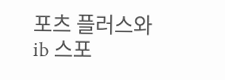포츠 플러스와 ib 스포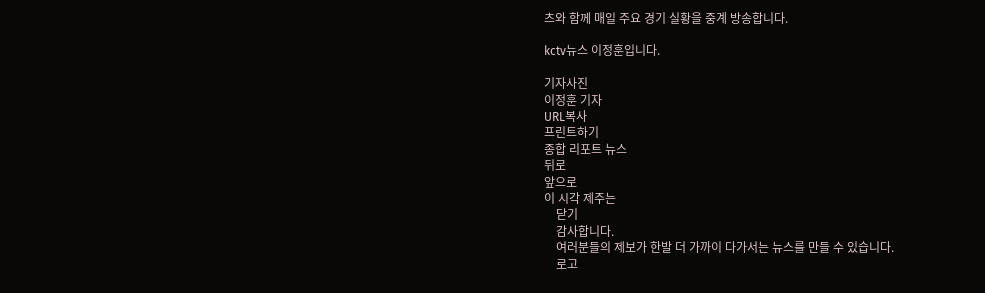츠와 함께 매일 주요 경기 실황을 중계 방송합니다.

kctv뉴스 이정훈입니다.

기자사진
이정훈 기자
URL복사
프린트하기
종합 리포트 뉴스
뒤로
앞으로
이 시각 제주는
    닫기
    감사합니다.
    여러분들의 제보가 한발 더 가까이 다가서는 뉴스를 만들 수 있습니다.
    로고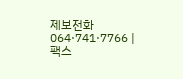제보전화 064·741·7766 | 팩스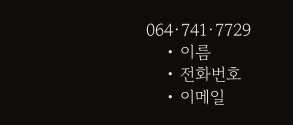064·741·7729
    • 이름
    • 전화번호
    • 이메일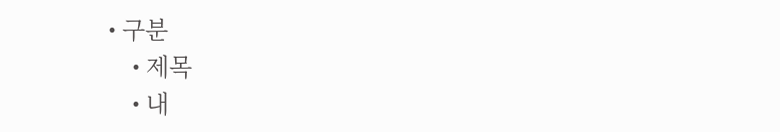• 구분
    • 제목
    • 내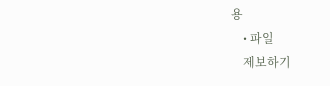용
    • 파일
    제보하기